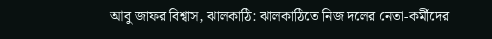আবু জাফর বিশ্বাস, ঝালকাঠি: ঝালকাঠিতে নিজ দলের নেতা-কর্মীদের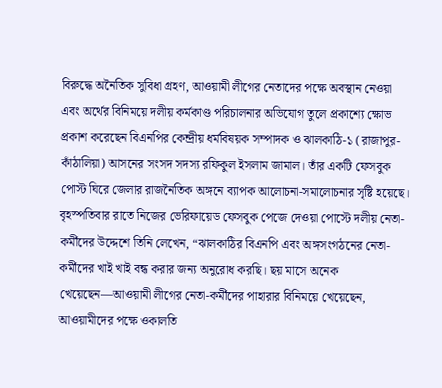বিরুদ্ধে অনৈতিক সুবিধা গ্রহণ, আওয়ামী লীগের নেতাদের পক্ষে অবস্থান নেওয়া এবং অর্থের বিনিময়ে দলীয় কর্মকাণ্ড পরিচালনার অভিযোগ তুলে প্রকাশ্যে ক্ষোভ প্রকাশ করেছেন বিএনপির কেন্দ্রীয় ধর্মবিষয়ক সম্পাদক ও ঝালকাঠি-১ (রাজাপুর-কাঁঠালিয়া) আসনের সংসদ সদস্য রফিকুল ইসলাম জামাল। তাঁর একটি ফেসবুক পোস্ট ঘিরে জেলার রাজনৈতিক অঙ্গনে ব্যাপক আলোচনা-সমালোচনার সৃষ্টি হয়েছে।
বৃহস্পতিবার রাতে নিজের ভেরিফায়েড ফেসবুক পেজে দেওয়া পোস্টে দলীয় নেতা-কর্মীদের উদ্দেশে তিনি লেখেন, “ঝালকাঠির বিএনপি এবং অঙ্গসংগঠনের নেতা-কর্মীদের খাই খাই বন্ধ করার জন্য অনুরোধ করছি। ছয় মাসে অনেক খেয়েছেন—আওয়ামী লীগের নেতা-কর্মীদের পাহারার বিনিময়ে খেয়েছেন, আওয়ামীদের পক্ষে ওকালতি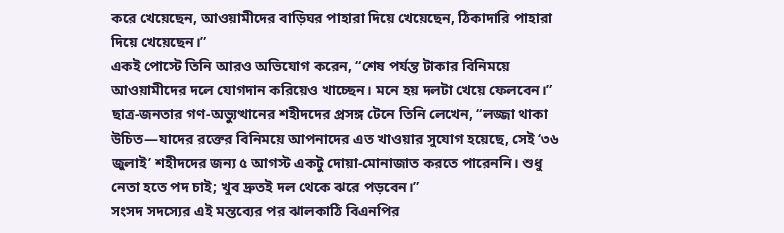করে খেয়েছেন, আওয়ামীদের বাড়িঘর পাহারা দিয়ে খেয়েছেন, ঠিকাদারি পাহারা দিয়ে খেয়েছেন।”
একই পোস্টে তিনি আরও অভিযোগ করেন, “শেষ পর্যন্ত টাকার বিনিময়ে আওয়ামীদের দলে যোগদান করিয়েও খাচ্ছেন। মনে হয় দলটা খেয়ে ফেলবেন।”
ছাত্র-জনতার গণ-অভ্যুত্থানের শহীদদের প্রসঙ্গ টেনে তিনি লেখেন, “লজ্জা থাকা উচিত—যাদের রক্তের বিনিময়ে আপনাদের এত খাওয়ার সুযোগ হয়েছে, সেই ‘৩৬ জুলাই’ শহীদদের জন্য ৫ আগস্ট একটু দোয়া-মোনাজাত করতে পারেননি। শুধু নেতা হতে পদ চাই; খুব দ্রুতই দল থেকে ঝরে পড়বেন।”
সংসদ সদস্যের এই মন্তব্যের পর ঝালকাঠি বিএনপির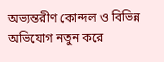অভ্যন্তরীণ কোন্দল ও বিভিন্ন অভিযোগ নতুন করে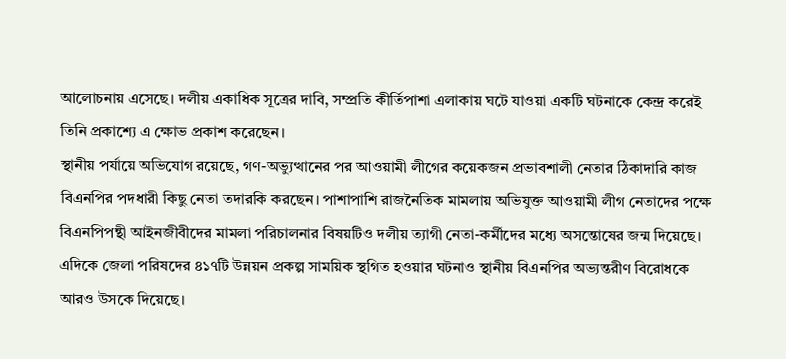আলোচনায় এসেছে। দলীয় একাধিক সূত্রের দাবি, সম্প্রতি কীর্তিপাশা এলাকায় ঘটে যাওয়া একটি ঘটনাকে কেন্দ্র করেই তিনি প্রকাশ্যে এ ক্ষোভ প্রকাশ করেছেন।
স্থানীয় পর্যায়ে অভিযোগ রয়েছে, গণ-অভ্যুত্থানের পর আওয়ামী লীগের কয়েকজন প্রভাবশালী নেতার ঠিকাদারি কাজ বিএনপির পদধারী কিছু নেতা তদারকি করছেন। পাশাপাশি রাজনৈতিক মামলায় অভিযুক্ত আওয়ামী লীগ নেতাদের পক্ষে বিএনপিপন্থী আইনজীবীদের মামলা পরিচালনার বিষয়টিও দলীয় ত্যাগী নেতা-কর্মীদের মধ্যে অসন্তোষের জন্ম দিয়েছে।
এদিকে জেলা পরিষদের ৪১৭টি উন্নয়ন প্রকল্প সাময়িক স্থগিত হওয়ার ঘটনাও স্থানীয় বিএনপির অভ্যন্তরীণ বিরোধকে আরও উসকে দিয়েছে।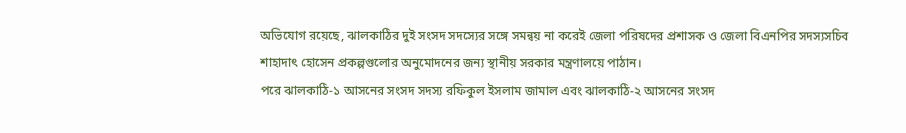অভিযোগ রয়েছে, ঝালকাঠির দুই সংসদ সদস্যের সঙ্গে সমন্বয় না করেই জেলা পরিষদের প্রশাসক ও জেলা বিএনপির সদস্যসচিব শাহাদাৎ হোসেন প্রকল্পগুলোর অনুমোদনের জন্য স্থানীয় সরকার মন্ত্রণালয়ে পাঠান।
পরে ঝালকাঠি-১ আসনের সংসদ সদস্য রফিকুল ইসলাম জামাল এবং ঝালকাঠি-২ আসনের সংসদ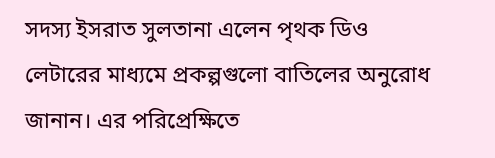সদস্য ইসরাত সুলতানা এলেন পৃথক ডিও লেটারের মাধ্যমে প্রকল্পগুলো বাতিলের অনুরোধ জানান। এর পরিপ্রেক্ষিতে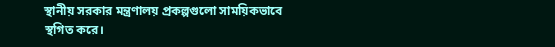স্থানীয় সরকার মন্ত্রণালয় প্রকল্পগুলো সাময়িকভাবে স্থগিত করে।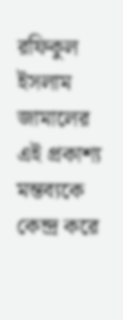রফিকুল ইসলাম জামালের এই প্রকাশ্য মন্তব্যকে কেন্দ্র করে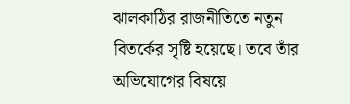ঝালকাঠির রাজনীতিতে নতুন বিতর্কের সৃষ্টি হয়েছে। তবে তাঁর অভিযোগের বিষয়ে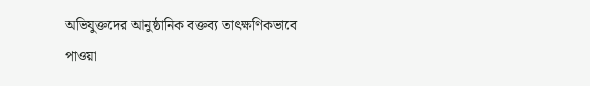অভিযুক্তদের আনুষ্ঠানিক বক্তব্য তাৎক্ষণিকভাবে পাওয়া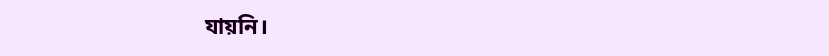যায়নি।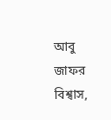আবু জাফর বিশ্বাস,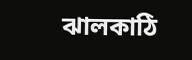ঝালকাঠি